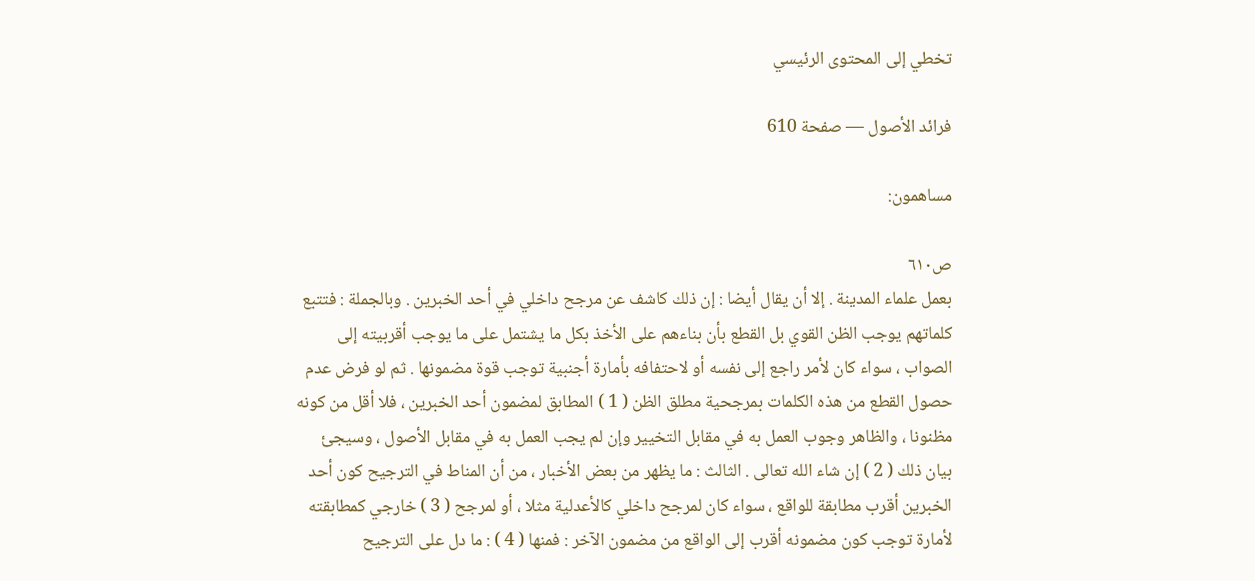تخطي إلى المحتوى الرئيسي

فرائد الأصول — صفحة 610

مساهمون:

ص٦١٠
بعمل علماء المدينة . إلا أن يقال أيضا : إن ذلك كاشف عن مرجح داخلي في أحد الخبرين . وبالجملة : فتتبع كلماتهم يوجب الظن القوي بل القطع بأن بناءهم على الأخذ بكل ما يشتمل على ما يوجب أقربيته إلى الصواب ، سواء كان لأمر راجع إلى نفسه أو لاحتفافه بأمارة أجنبية توجب قوة مضمونها . ثم لو فرض عدم حصول القطع من هذه الكلمات بمرجحية مطلق الظن ( 1 ) المطابق لمضمون أحد الخبرين ، فلا أقل من كونه مظنونا ، والظاهر وجوب العمل به في مقابل التخيير وإن لم يجب العمل به في مقابل الأصول ، وسيجئ بيان ذلك ( 2 ) إن شاء الله تعالى . الثالث : ما يظهر من بعض الأخبار ، من أن المناط في الترجيح كون أحد الخبرين أقرب مطابقة للواقع ، سواء كان لمرجح داخلي كالأعدلية مثلا ، أو لمرجح ( 3 ) خارجي كمطابقته لأمارة توجب كون مضمونه أقرب إلى الواقع من مضمون الآخر : فمنها ( 4 ) : ما دل على الترجيح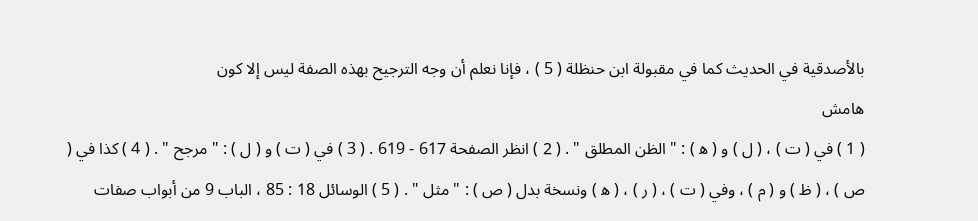بالأصدقية في الحديث كما في مقبولة ابن حنظلة ( 5 ) ، فإنا نعلم أن وجه الترجيح بهذه الصفة ليس إلا كون
هامش
( 1 ) في ( ت ) ، ( ل ) و ( ه‍ ) : " الظن المطلق " . ( 2 ) انظر الصفحة 617 - 619 . ( 3 ) في ( ت ) و ( ل ) : " مرجح " . ( 4 ) كذا في ( ص ) ، ( ظ ) و ( م ) ، وفي ( ت ) ، ( ر ) ، ( ه‍ ) ونسخة بدل ( ص ) : " مثل " . ( 5 ) الوسائل 18 : 85 ، الباب 9 من أبواب صفات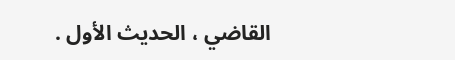القاضي ، الحديث الأول .